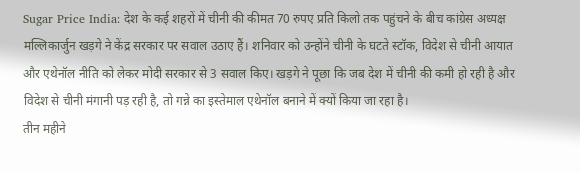Sugar Price India: देश के कई शहरों में चीनी की कीमत 70 रुपए प्रति किलो तक पहुंचने के बीच कांग्रेस अध्यक्ष मल्लिकार्जुन खड़गे ने केंद्र सरकार पर सवाल उठाए हैं। शनिवार को उन्होंने चीनी के घटते स्टॉक, विदेश से चीनी आयात और एथेनॉल नीति को लेकर मोदी सरकार से 3 सवाल किए। खड़गे ने पूछा कि जब देश में चीनी की कमी हो रही है और विदेश से चीनी मंगानी पड़ रही है, तो गन्ने का इस्तेमाल एथेनॉल बनाने में क्यों किया जा रहा है।
तीन महीने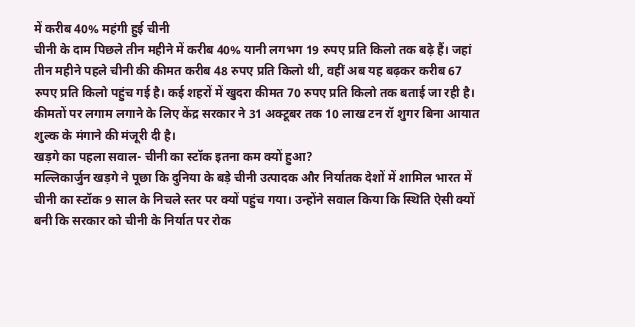में करीब 40% महंगी हुई चीनी
चीनी के दाम पिछले तीन महीने में करीब 40% यानी लगभग 19 रुपए प्रति किलो तक बढ़े हैं। जहां तीन महीने पहले चीनी की कीमत करीब 48 रुपए प्रति किलो थी, वहीं अब यह बढ़कर करीब 67 रुपए प्रति किलो पहुंच गई है। कई शहरों में खुदरा कीमत 70 रुपए प्रति किलो तक बताई जा रही है। कीमतों पर लगाम लगाने के लिए केंद्र सरकार ने 31 अक्टूबर तक 10 लाख टन रॉ शुगर बिना आयात शुल्क के मंगाने की मंजूरी दी है।
खड़गे का पहला सवाल- चीनी का स्टॉक इतना कम क्यों हुआ?
मल्लिकार्जुन खड़गे ने पूछा कि दुनिया के बड़े चीनी उत्पादक और निर्यातक देशों में शामिल भारत में चीनी का स्टॉक 9 साल के निचले स्तर पर क्यों पहुंच गया। उन्होंने सवाल किया कि स्थिति ऐसी क्यों बनी कि सरकार को चीनी के निर्यात पर रोक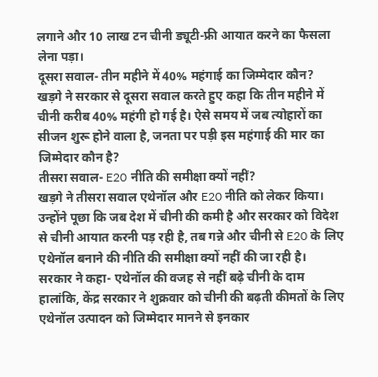लगाने और 10 लाख टन चीनी ड्यूटी-फ्री आयात करने का फैसला लेना पड़ा।
दूसरा सवाल- तीन महीने में 40% महंगाई का जिम्मेदार कौन?
खड़गे ने सरकार से दूसरा सवाल करते हुए कहा कि तीन महीने में चीनी करीब 40% महंगी हो गई है। ऐसे समय में जब त्योहारों का सीजन शुरू होने वाला है, जनता पर पड़ी इस महंगाई की मार का जिम्मेदार कौन है?
तीसरा सवाल- E20 नीति की समीक्षा क्यों नहीं?
खड़गे ने तीसरा सवाल एथेनॉल और E20 नीति को लेकर किया। उन्होंने पूछा कि जब देश में चीनी की कमी है और सरकार को विदेश से चीनी आयात करनी पड़ रही है, तब गन्ने और चीनी से E20 के लिए एथेनॉल बनाने की नीति की समीक्षा क्यों नहीं की जा रही है।
सरकार ने कहा- एथेनॉल की वजह से नहीं बढ़े चीनी के दाम
हालांकि, केंद्र सरकार ने शुक्रवार को चीनी की बढ़ती कीमतों के लिए एथेनॉल उत्पादन को जिम्मेदार मानने से इनकार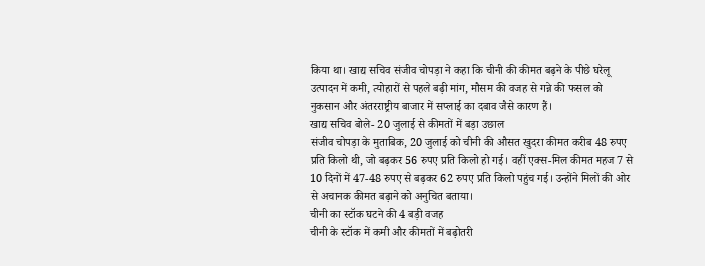किया था। खाद्य सचिव संजीव चोपड़ा ने कहा कि चीनी की कीमत बढ़ने के पीछे घरेलू उत्पादन में कमी, त्योहारों से पहले बढ़ी मांग, मौसम की वजह से गन्ने की फसल को नुकसान और अंतरराष्ट्रीय बाजार में सप्लाई का दबाव जैसे कारण हैं।
खाद्य सचिव बोले- 20 जुलाई से कीमतों में बड़ा उछाल
संजीव चोपड़ा के मुताबिक, 20 जुलाई को चीनी की औसत खुदरा कीमत करीब 48 रुपए प्रति किलो थी, जो बढ़कर 56 रुपए प्रति किलो हो गई। वहीं एक्स-मिल कीमत महज 7 से 10 दिनों में 47-48 रुपए से बढ़कर 62 रुपए प्रति किलो पहुंच गई। उन्होंने मिलों की ओर से अचानक कीमत बढ़ाने को अनुचित बताया।
चीनी का स्टॉक घटने की 4 बड़ी वजह
चीनी के स्टॉक में कमी और कीमतों में बढ़ोतरी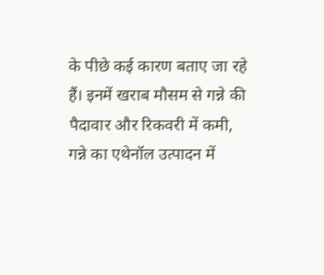के पीछे कई कारण बताए जा रहे हैं। इनमें खराब मौसम से गन्ने की पैदावार और रिकवरी में कमी, गन्ने का एथेनॉल उत्पादन में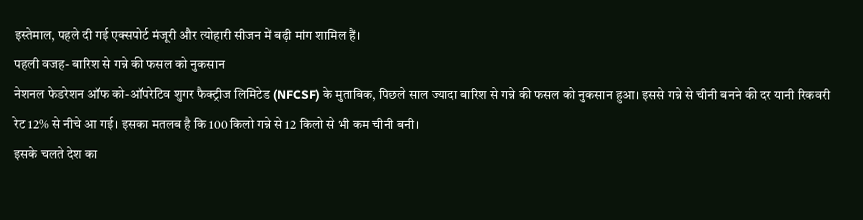इस्तेमाल, पहले दी गई एक्सपोर्ट मंजूरी और त्योहारी सीजन में बढ़ी मांग शामिल हैं।
पहली वजह- बारिश से गन्ने की फसल को नुकसान
नेशनल फेडरेशन ऑफ को-ऑपरेटिव शुगर फैक्ट्रीज लिमिटेड (NFCSF) के मुताबिक, पिछले साल ज्यादा बारिश से गन्ने की फसल को नुकसान हुआ। इससे गन्ने से चीनी बनने की दर यानी रिकवरी रेट 12% से नीचे आ गई। इसका मतलब है कि 100 किलो गन्ने से 12 किलो से भी कम चीनी बनी।
इसके चलते देश का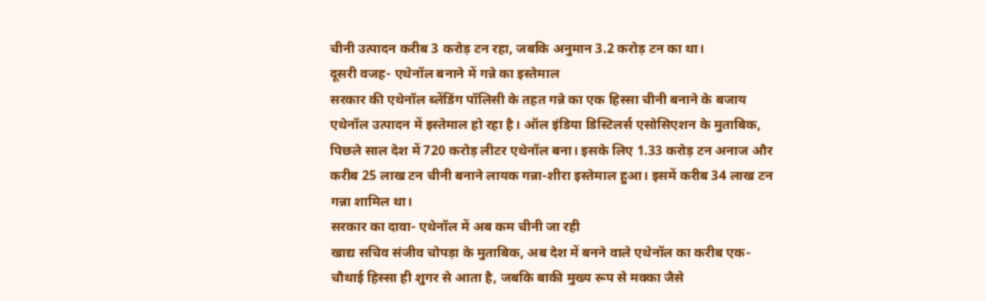चीनी उत्पादन करीब 3 करोड़ टन रहा, जबकि अनुमान 3.2 करोड़ टन का था।
दूसरी वजह- एथेनॉल बनाने में गन्ने का इस्तेमाल
सरकार की एथेनॉल ब्लेंडिंग पॉलिसी के तहत गन्ने का एक हिस्सा चीनी बनाने के बजाय एथेनॉल उत्पादन में इस्तेमाल हो रहा है। ऑल इंडिया डिस्टिलर्स एसोसिएशन के मुताबिक, पिछले साल देश में 720 करोड़ लीटर एथेनॉल बना। इसके लिए 1.33 करोड़ टन अनाज और करीब 25 लाख टन चीनी बनाने लायक गन्ना-शीरा इस्तेमाल हुआ। इसमें करीब 34 लाख टन गन्ना शामिल था।
सरकार का दावा- एथेनॉल में अब कम चीनी जा रही
खाद्य सचिव संजीव चोपड़ा के मुताबिक, अब देश में बनने वाले एथेनॉल का करीब एक-चौथाई हिस्सा ही शुगर से आता है, जबकि बाकी मुख्य रूप से मक्का जैसे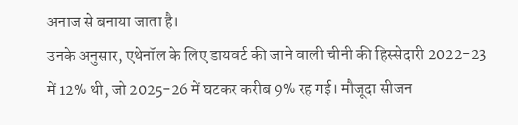अनाज से बनाया जाता है।
उनके अनुसार, एथेनॉल के लिए डायवर्ट की जाने वाली चीनी की हिस्सेदारी 2022-23 में 12% थी, जो 2025-26 में घटकर करीब 9% रह गई। मौजूदा सीजन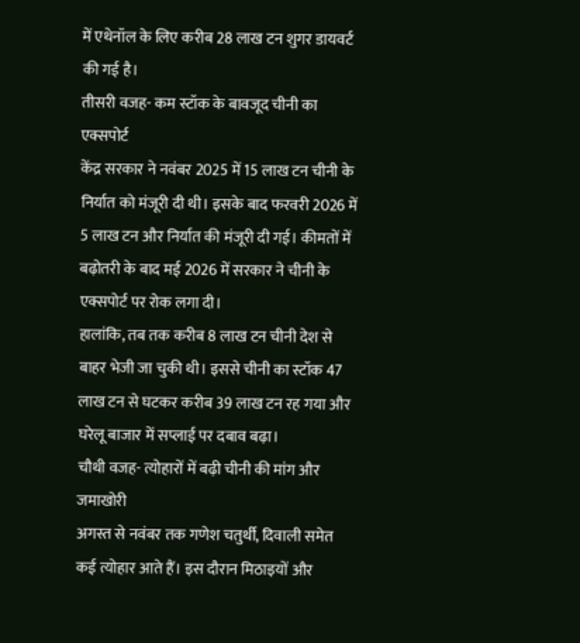में एथेनॉल के लिए करीब 28 लाख टन शुगर डायवर्ट की गई है।
तीसरी वजह- कम स्टॉक के बावजूद चीनी का एक्सपोर्ट
केंद्र सरकार ने नवंबर 2025 में 15 लाख टन चीनी के निर्यात को मंजूरी दी थी। इसके बाद फरवरी 2026 में 5 लाख टन और निर्यात की मंजूरी दी गई। कीमतों में बढ़ोतरी के बाद मई 2026 में सरकार ने चीनी के एक्सपोर्ट पर रोक लगा दी।
हालांकि, तब तक करीब 8 लाख टन चीनी देश से बाहर भेजी जा चुकी थी। इससे चीनी का स्टॉक 47 लाख टन से घटकर करीब 39 लाख टन रह गया और घरेलू बाजार में सप्लाई पर दबाव बढ़ा।
चौथी वजह- त्योहारों में बढ़ी चीनी की मांग और जमाखोरी
अगस्त से नवंबर तक गणेश चतुर्थी, दिवाली समेत कई त्योहार आते हैं। इस दौरान मिठाइयों और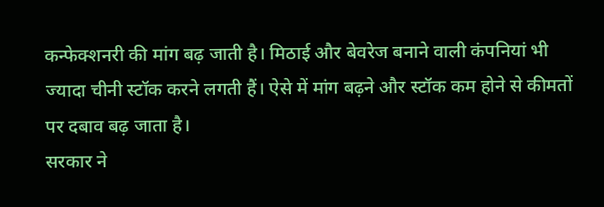कन्फेक्शनरी की मांग बढ़ जाती है। मिठाई और बेवरेज बनाने वाली कंपनियां भी ज्यादा चीनी स्टॉक करने लगती हैं। ऐसे में मांग बढ़ने और स्टॉक कम होने से कीमतों पर दबाव बढ़ जाता है।
सरकार ने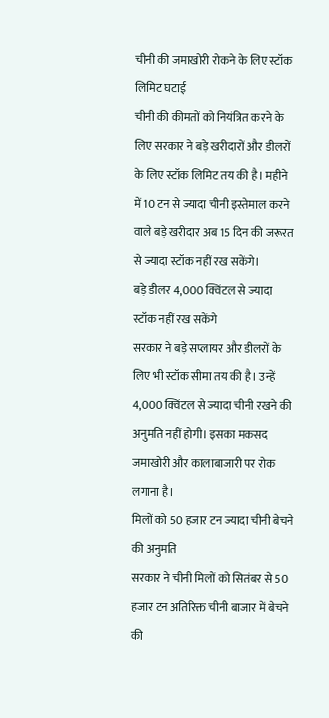चीनी की जमाखोरी रोकने के लिए स्टॉक लिमिट घटाई
चीनी की कीमतों को नियंत्रित करने के लिए सरकार ने बड़े खरीदारों और डीलरों के लिए स्टॉक लिमिट तय की है। महीने में 10 टन से ज्यादा चीनी इस्तेमाल करने वाले बड़े खरीदार अब 15 दिन की जरूरत से ज्यादा स्टॉक नहीं रख सकेंगे।
बड़े डीलर 4,000 क्विंटल से ज्यादा स्टॉक नहीं रख सकेंगे
सरकार ने बड़े सप्लायर और डीलरों के लिए भी स्टॉक सीमा तय की है। उन्हें 4,000 क्विंटल से ज्यादा चीनी रखने की अनुमति नहीं होगी। इसका मकसद जमाखोरी और कालाबाजारी पर रोक लगाना है।
मिलों को 50 हजार टन ज्यादा चीनी बेचने की अनुमति
सरकार ने चीनी मिलों को सितंबर से 50 हजार टन अतिरिक्त चीनी बाजार में बेचने की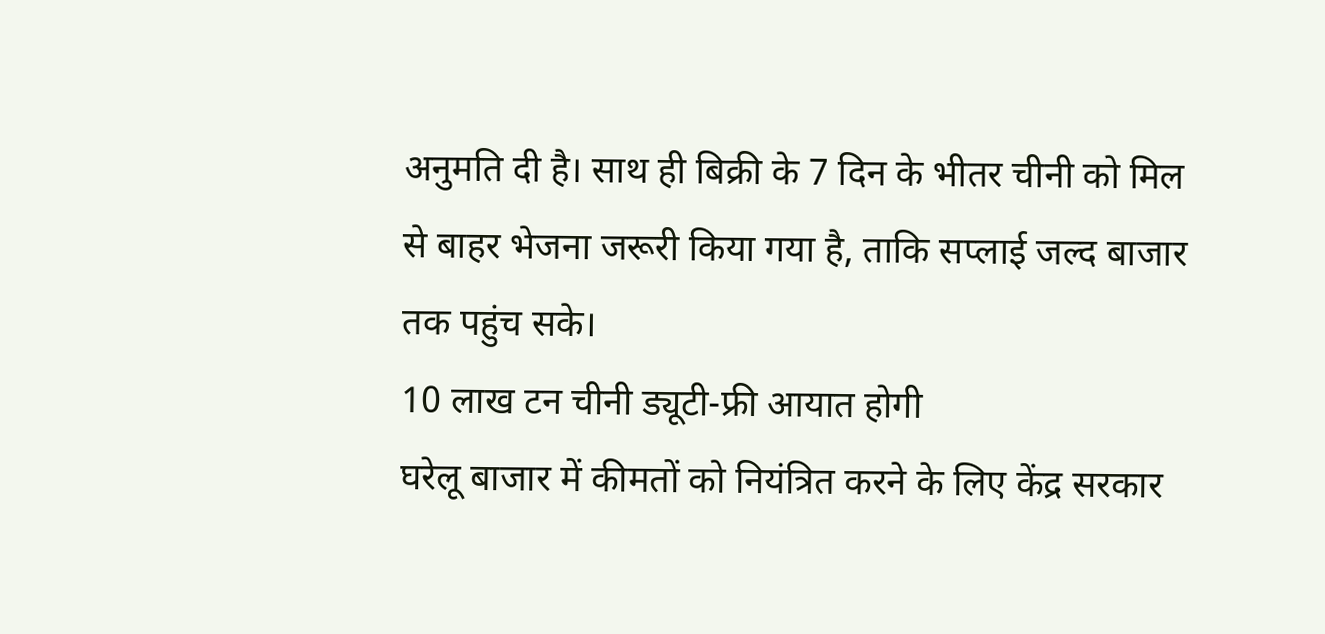अनुमति दी है। साथ ही बिक्री के 7 दिन के भीतर चीनी को मिल से बाहर भेजना जरूरी किया गया है, ताकि सप्लाई जल्द बाजार तक पहुंच सके।
10 लाख टन चीनी ड्यूटी-फ्री आयात होगी
घरेलू बाजार में कीमतों को नियंत्रित करने के लिए केंद्र सरकार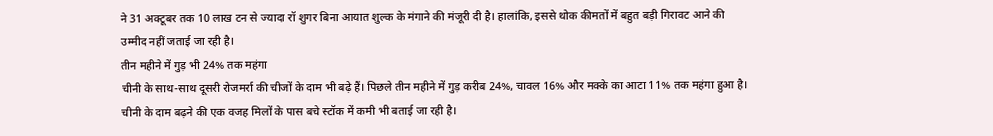ने 31 अक्टूबर तक 10 लाख टन से ज्यादा रॉ शुगर बिना आयात शुल्क के मंगाने की मंजूरी दी है। हालांकि, इससे थोक कीमतों में बहुत बड़ी गिरावट आने की उम्मीद नहीं जताई जा रही है।
तीन महीने में गुड़ भी 24% तक महंगा
चीनी के साथ-साथ दूसरी रोजमर्रा की चीजों के दाम भी बढ़े हैं। पिछले तीन महीने में गुड़ करीब 24%, चावल 16% और मक्के का आटा 11% तक महंगा हुआ है। चीनी के दाम बढ़ने की एक वजह मिलों के पास बचे स्टॉक में कमी भी बताई जा रही है।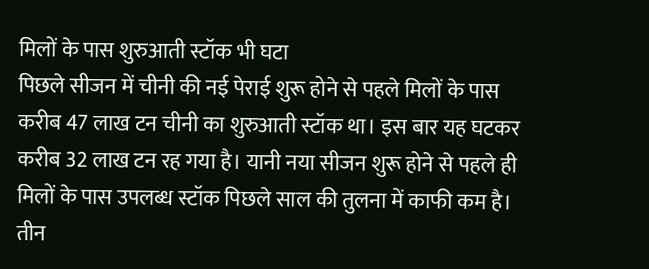मिलों के पास शुरुआती स्टॉक भी घटा
पिछले सीजन में चीनी की नई पेराई शुरू होने से पहले मिलों के पास करीब 47 लाख टन चीनी का शुरुआती स्टॉक था। इस बार यह घटकर करीब 32 लाख टन रह गया है। यानी नया सीजन शुरू होने से पहले ही मिलों के पास उपलब्ध स्टॉक पिछले साल की तुलना में काफी कम है।
तीन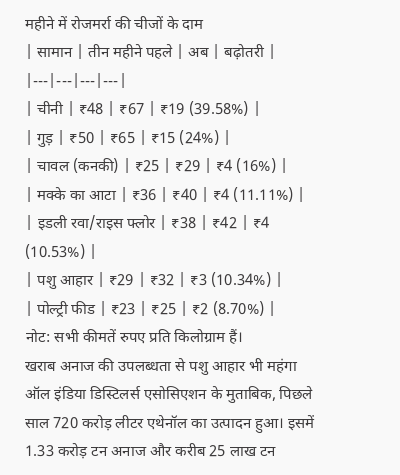महीने में रोजमर्रा की चीजों के दाम
| सामान | तीन महीने पहले | अब | बढ़ोतरी |
|---|---|---|---|
| चीनी | ₹48 | ₹67 | ₹19 (39.58%) |
| गुड़ | ₹50 | ₹65 | ₹15 (24%) |
| चावल (कनकी) | ₹25 | ₹29 | ₹4 (16%) |
| मक्के का आटा | ₹36 | ₹40 | ₹4 (11.11%) |
| इडली रवा/राइस फ्लोर | ₹38 | ₹42 | ₹4 (10.53%) |
| पशु आहार | ₹29 | ₹32 | ₹3 (10.34%) |
| पोल्ट्री फीड | ₹23 | ₹25 | ₹2 (8.70%) |
नोट: सभी कीमतें रुपए प्रति किलोग्राम हैं।
खराब अनाज की उपलब्धता से पशु आहार भी महंगा
ऑल इंडिया डिस्टिलर्स एसोसिएशन के मुताबिक, पिछले साल 720 करोड़ लीटर एथेनॉल का उत्पादन हुआ। इसमें 1.33 करोड़ टन अनाज और करीब 25 लाख टन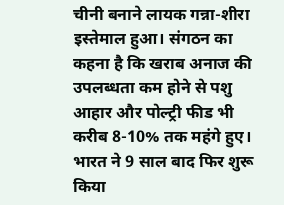चीनी बनाने लायक गन्ना-शीरा इस्तेमाल हुआ। संगठन का कहना है कि खराब अनाज की उपलब्धता कम होने से पशु आहार और पोल्ट्री फीड भी करीब 8-10% तक महंगे हुए।
भारत ने 9 साल बाद फिर शुरू किया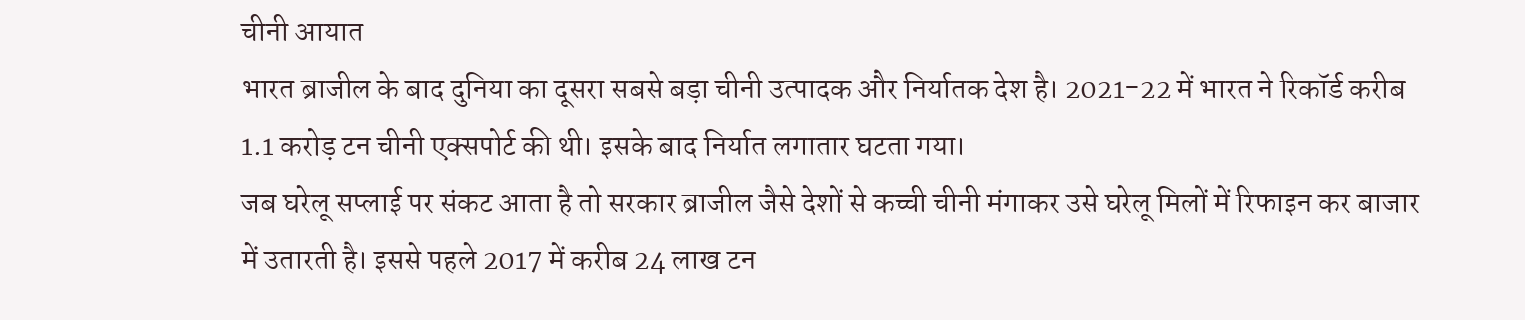चीनी आयात
भारत ब्राजील के बाद दुनिया का दूसरा सबसे बड़ा चीनी उत्पादक और निर्यातक देश है। 2021-22 में भारत ने रिकॉर्ड करीब 1.1 करोड़ टन चीनी एक्सपोर्ट की थी। इसके बाद निर्यात लगातार घटता गया।
जब घरेलू सप्लाई पर संकट आता है तो सरकार ब्राजील जैसे देशों से कच्ची चीनी मंगाकर उसे घरेलू मिलों में रिफाइन कर बाजार में उतारती है। इससे पहले 2017 में करीब 24 लाख टन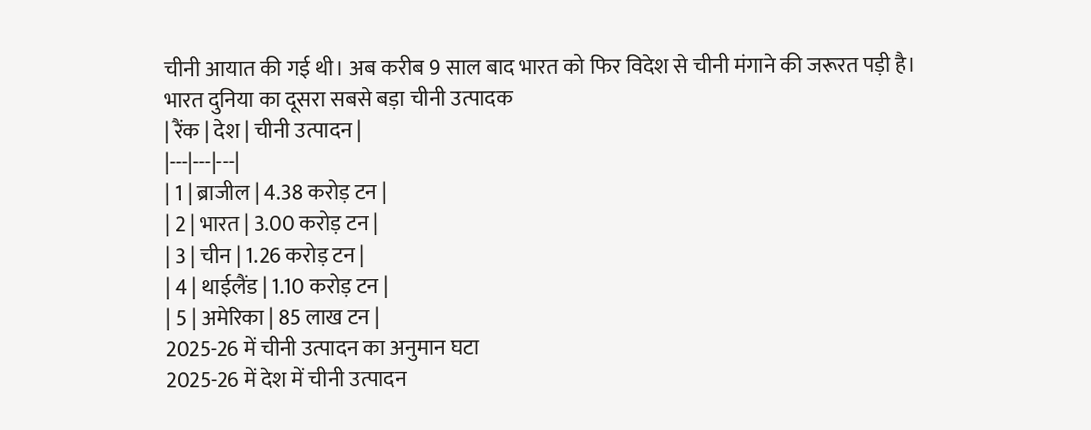चीनी आयात की गई थी। अब करीब 9 साल बाद भारत को फिर विदेश से चीनी मंगाने की जरूरत पड़ी है।
भारत दुनिया का दूसरा सबसे बड़ा चीनी उत्पादक
| रैंक | देश | चीनी उत्पादन |
|---|---|---|
| 1 | ब्राजील | 4.38 करोड़ टन |
| 2 | भारत | 3.00 करोड़ टन |
| 3 | चीन | 1.26 करोड़ टन |
| 4 | थाईलैंड | 1.10 करोड़ टन |
| 5 | अमेरिका | 85 लाख टन |
2025-26 में चीनी उत्पादन का अनुमान घटा
2025-26 में देश में चीनी उत्पादन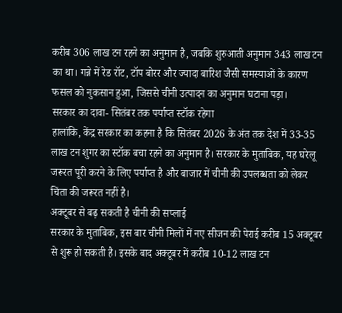करीब 306 लाख टन रहने का अनुमान है, जबकि शुरुआती अनुमान 343 लाख टन का था। गन्ने में रेड रॉट, टॉप बोरर और ज्यादा बारिश जैसी समस्याओं के कारण फसल को नुकसान हुआ, जिससे चीनी उत्पादन का अनुमान घटाना पड़ा।
सरकार का दावा- सितंबर तक पर्याप्त स्टॉक रहेगा
हालांकि, केंद्र सरकार का कहना है कि सितंबर 2026 के अंत तक देश में 33-35 लाख टन शुगर का स्टॉक बचा रहने का अनुमान है। सरकार के मुताबिक, यह घरेलू जरूरत पूरी करने के लिए पर्याप्त है और बाजार में चीनी की उपलब्धता को लेकर चिंता की जरूरत नहीं है।
अक्टूबर से बढ़ सकती है चीनी की सप्लाई
सरकार के मुताबिक, इस बार चीनी मिलों में नए सीजन की पेराई करीब 15 अक्टूबर से शुरू हो सकती है। इसके बाद अक्टूबर में करीब 10-12 लाख टन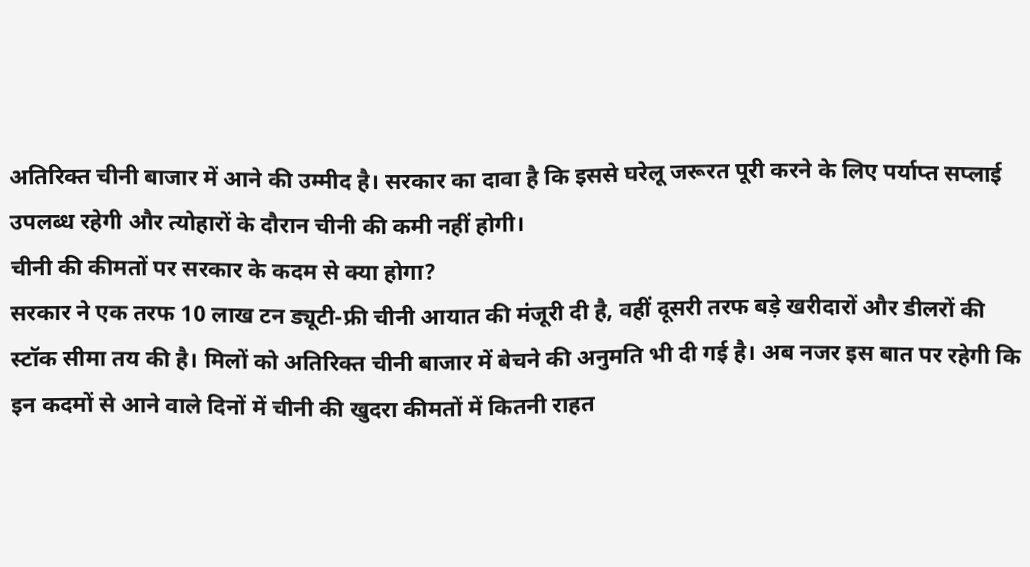अतिरिक्त चीनी बाजार में आने की उम्मीद है। सरकार का दावा है कि इससे घरेलू जरूरत पूरी करने के लिए पर्याप्त सप्लाई उपलब्ध रहेगी और त्योहारों के दौरान चीनी की कमी नहीं होगी।
चीनी की कीमतों पर सरकार के कदम से क्या होगा?
सरकार ने एक तरफ 10 लाख टन ड्यूटी-फ्री चीनी आयात की मंजूरी दी है, वहीं दूसरी तरफ बड़े खरीदारों और डीलरों की स्टॉक सीमा तय की है। मिलों को अतिरिक्त चीनी बाजार में बेचने की अनुमति भी दी गई है। अब नजर इस बात पर रहेगी कि इन कदमों से आने वाले दिनों में चीनी की खुदरा कीमतों में कितनी राहत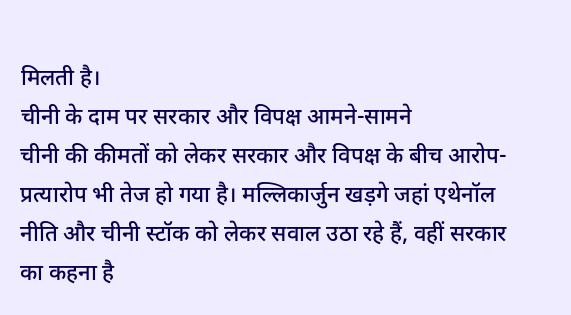मिलती है।
चीनी के दाम पर सरकार और विपक्ष आमने-सामने
चीनी की कीमतों को लेकर सरकार और विपक्ष के बीच आरोप-प्रत्यारोप भी तेज हो गया है। मल्लिकार्जुन खड़गे जहां एथेनॉल नीति और चीनी स्टॉक को लेकर सवाल उठा रहे हैं, वहीं सरकार का कहना है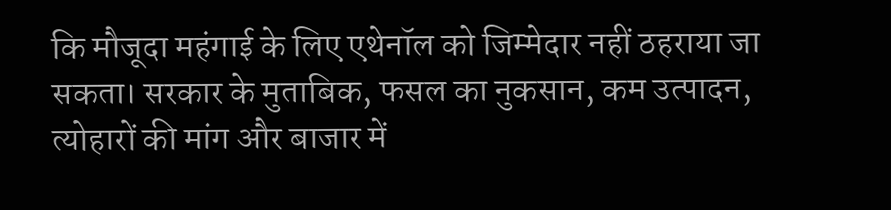कि मौजूदा महंगाई के लिए एथेनॉल को जिम्मेदार नहीं ठहराया जा सकता। सरकार के मुताबिक, फसल का नुकसान, कम उत्पादन, त्योहारों की मांग और बाजार में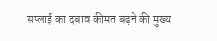सप्लाई का दबाव कीमत बढ़ने की मुख्य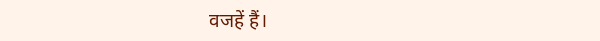वजहें हैं।